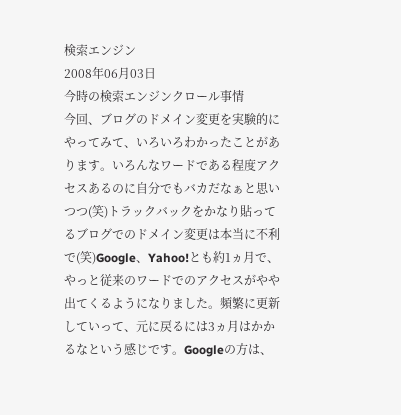検索エンジン
2008年06月03日
今時の検索エンジンクロール事情
今回、ブログのドメイン変更を実験的にやってみて、いろいろわかったことがあります。いろんなワードである程度アクセスあるのに自分でもバカだなぁと思いつつ(笑)トラックバックをかなり貼ってるブログでのドメイン変更は本当に不利で(笑)Google、Yahoo!とも約1ヵ月で、やっと従来のワードでのアクセスがやや出てくるようになりました。頻繁に更新していって、元に戻るには3ヵ月はかかるなという感じです。Googleの方は、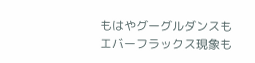もはやグーグルダンスもエバーフラックス現象も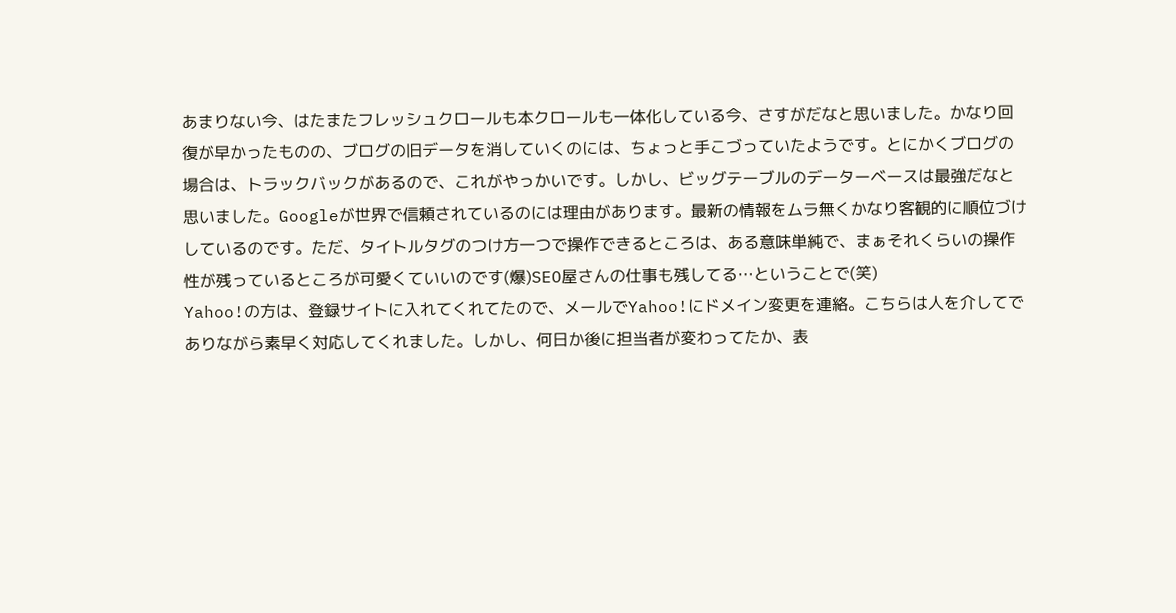あまりない今、はたまたフレッシュクロールも本クロールも一体化している今、さすがだなと思いました。かなり回復が早かったものの、ブログの旧データを消していくのには、ちょっと手こづっていたようです。とにかくブログの場合は、トラックバックがあるので、これがやっかいです。しかし、ビッグテーブルのデーターベースは最強だなと思いました。Googleが世界で信頼されているのには理由があります。最新の情報をムラ無くかなり客観的に順位づけしているのです。ただ、タイトルタグのつけ方一つで操作できるところは、ある意味単純で、まぁそれくらいの操作性が残っているところが可愛くていいのです(爆)SEO屋さんの仕事も残してる…ということで(笑)
Yahoo!の方は、登録サイトに入れてくれてたので、メールでYahoo!にドメイン変更を連絡。こちらは人を介してでありながら素早く対応してくれました。しかし、何日か後に担当者が変わってたか、表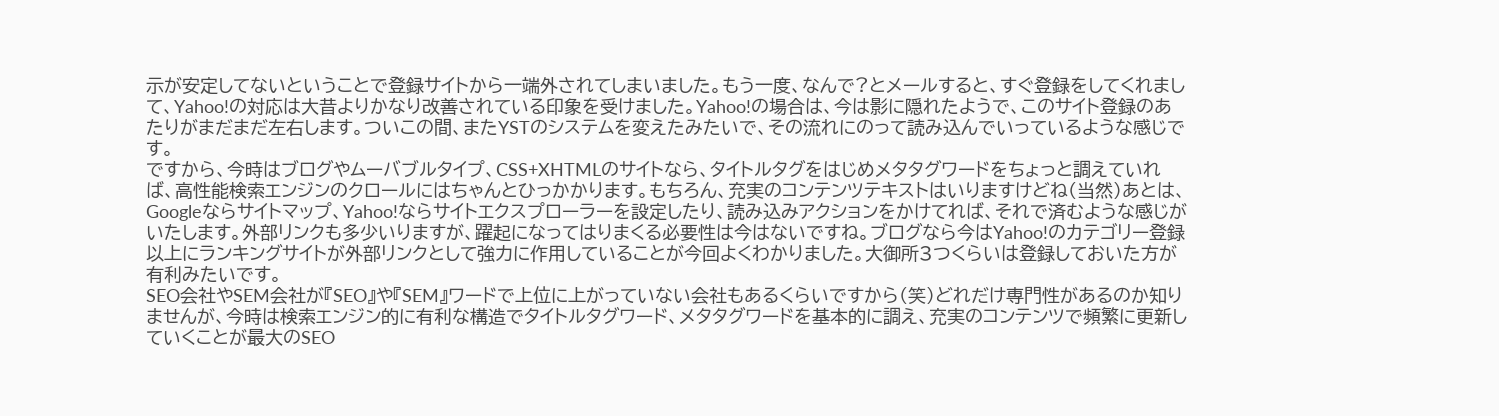示が安定してないということで登録サイトから一端外されてしまいました。もう一度、なんで?とメールすると、すぐ登録をしてくれまして、Yahoo!の対応は大昔よりかなり改善されている印象を受けました。Yahoo!の場合は、今は影に隠れたようで、このサイト登録のあたりがまだまだ左右します。ついこの間、またYSTのシステムを変えたみたいで、その流れにのって読み込んでいっているような感じです。
ですから、今時はブログやムーバブルタイプ、CSS+XHTMLのサイトなら、タイトルタグをはじめメタタグワードをちょっと調えていれば、高性能検索エンジンのクロールにはちゃんとひっかかります。もちろん、充実のコンテンツテキストはいりますけどね(当然)あとは、Googleならサイトマップ、Yahoo!ならサイトエクスプローラーを設定したり、読み込みアクションをかけてれば、それで済むような感じがいたします。外部リンクも多少いりますが、躍起になってはりまくる必要性は今はないですね。ブログなら今はYahoo!のカテゴリー登録以上にランキングサイトが外部リンクとして強力に作用していることが今回よくわかりました。大御所3つくらいは登録しておいた方が有利みたいです。
SEO会社やSEM会社が『SEO』や『SEM』ワードで上位に上がっていない会社もあるくらいですから(笑)どれだけ専門性があるのか知りませんが、今時は検索エンジン的に有利な構造でタイトルタグワード、メタタグワードを基本的に調え、充実のコンテンツで頻繁に更新していくことが最大のSEO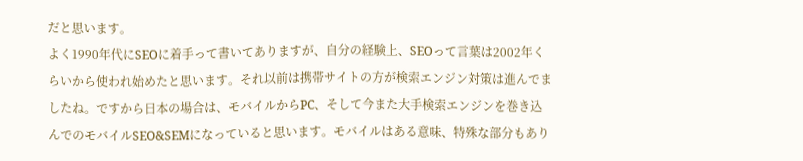だと思います。
よく1990年代にSEOに着手って書いてありますが、自分の経験上、SEOって言葉は2002年くらいから使われ始めたと思います。それ以前は携帯サイトの方が検索エンジン対策は進んでましたね。ですから日本の場合は、モバイルからPC、そして今また大手検索エンジンを巻き込んでのモバイルSEO&SEMになっていると思います。モバイルはある意味、特殊な部分もあり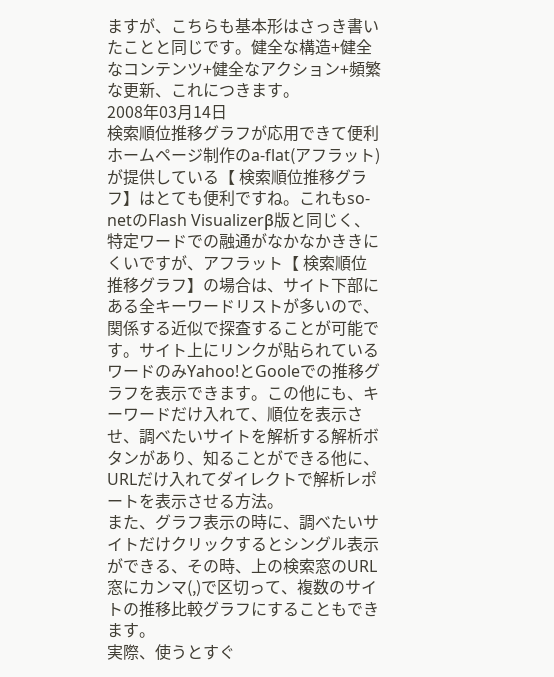ますが、こちらも基本形はさっき書いたことと同じです。健全な構造+健全なコンテンツ+健全なアクション+頻繁な更新、これにつきます。
2008年03月14日
検索順位推移グラフが応用できて便利
ホームページ制作のa-flat(アフラット)が提供している【 検索順位推移グラフ】はとても便利ですね。これもso-netのFlash Visualizerβ版と同じく、特定ワードでの融通がなかなかききにくいですが、アフラット【 検索順位推移グラフ】の場合は、サイト下部にある全キーワードリストが多いので、関係する近似で探査することが可能です。サイト上にリンクが貼られているワードのみYahoo!とGooleでの推移グラフを表示できます。この他にも、キーワードだけ入れて、順位を表示させ、調べたいサイトを解析する解析ボタンがあり、知ることができる他に、URLだけ入れてダイレクトで解析レポートを表示させる方法。
また、グラフ表示の時に、調べたいサイトだけクリックするとシングル表示ができる、その時、上の検索窓のURL窓にカンマ(,)で区切って、複数のサイトの推移比較グラフにすることもできます。
実際、使うとすぐ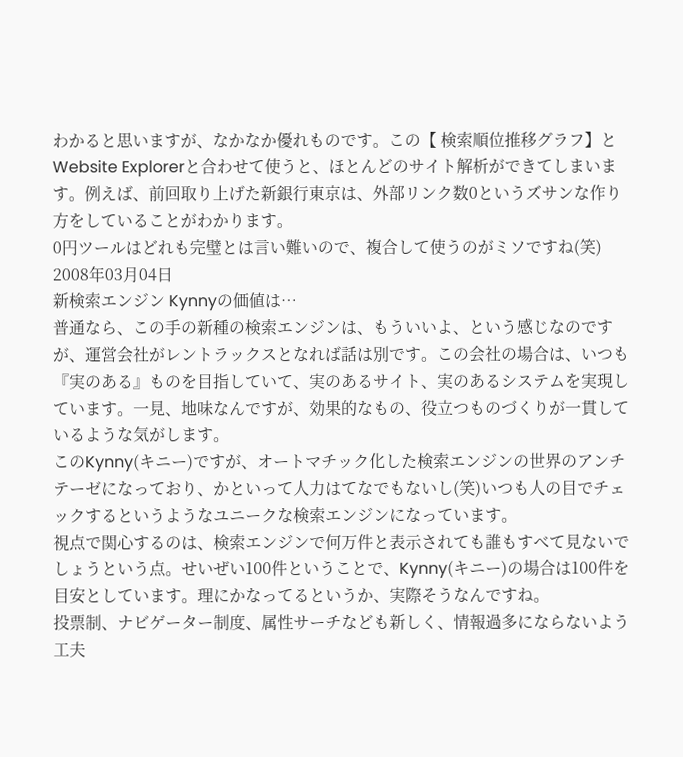わかると思いますが、なかなか優れものです。この【 検索順位推移グラフ】とWebsite Explorerと合わせて使うと、ほとんどのサイト解析ができてしまいます。例えば、前回取り上げた新銀行東京は、外部リンク数0というズサンな作り方をしていることがわかります。
0円ツールはどれも完璧とは言い難いので、複合して使うのがミソですね(笑)
2008年03月04日
新検索エンジン Kynnyの価値は…
普通なら、この手の新種の検索エンジンは、もういいよ、という感じなのですが、運営会社がレントラックスとなれば話は別です。この会社の場合は、いつも『実のある』ものを目指していて、実のあるサイト、実のあるシステムを実現しています。一見、地味なんですが、効果的なもの、役立つものづくりが一貫しているような気がします。
このKynny(キニー)ですが、オートマチック化した検索エンジンの世界のアンチテーゼになっており、かといって人力はてなでもないし(笑)いつも人の目でチェックするというようなユニークな検索エンジンになっています。
視点で関心するのは、検索エンジンで何万件と表示されても誰もすべて見ないでしょうという点。せいぜい100件ということで、Kynny(キニー)の場合は100件を目安としています。理にかなってるというか、実際そうなんですね。
投票制、ナビゲーター制度、属性サーチなども新しく、情報過多にならないよう工夫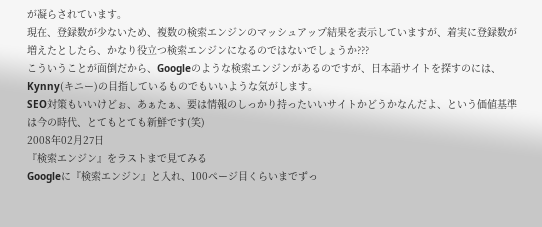が凝らされています。
現在、登録数が少ないため、複数の検索エンジンのマッシュアップ結果を表示していますが、着実に登録数が増えたとしたら、かなり役立つ検索エンジンになるのではないでしょうか???
こういうことが面倒だから、Googleのような検索エンジンがあるのですが、日本語サイトを探すのには、Kynny(キニー)の目指しているものでもいいような気がします。
SEO対策もいいけどぉ、あぁたぁ、要は情報のしっかり持ったいいサイトかどうかなんだよ、という価値基準は今の時代、とてもとても新鮮です(笑)
2008年02月27日
『検索エンジン』をラストまで見てみる
Googleに『検索エンジン』と入れ、100ページ目くらいまでずっ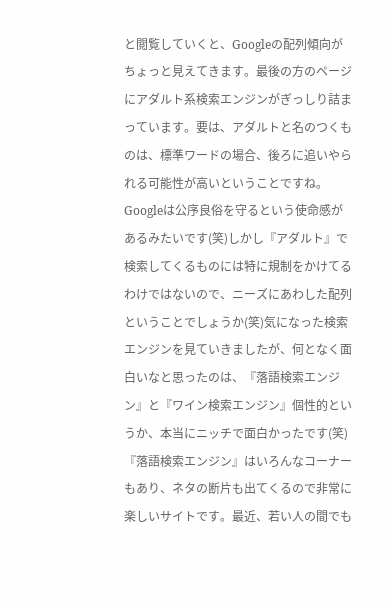と閲覧していくと、Googleの配列傾向がちょっと見えてきます。最後の方のページにアダルト系検索エンジンがぎっしり詰まっています。要は、アダルトと名のつくものは、標準ワードの場合、後ろに追いやられる可能性が高いということですね。Googleは公序良俗を守るという使命感があるみたいです(笑)しかし『アダルト』で検索してくるものには特に規制をかけてるわけではないので、ニーズにあわした配列ということでしょうか(笑)気になった検索エンジンを見ていきましたが、何となく面白いなと思ったのは、『落語検索エンジン』と『ワイン検索エンジン』個性的というか、本当にニッチで面白かったです(笑)
『落語検索エンジン』はいろんなコーナーもあり、ネタの断片も出てくるので非常に楽しいサイトです。最近、若い人の間でも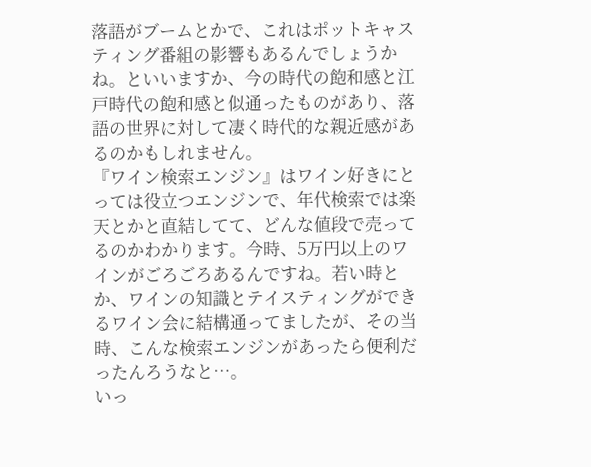落語がブームとかで、これはポットキャスティング番組の影響もあるんでしょうかね。といいますか、今の時代の飽和感と江戸時代の飽和感と似通ったものがあり、落語の世界に対して凄く時代的な親近感があるのかもしれません。
『ワイン検索エンジン』はワイン好きにとっては役立つエンジンで、年代検索では楽天とかと直結してて、どんな値段で売ってるのかわかります。今時、5万円以上のワインがごろごろあるんですね。若い時とか、ワインの知識とテイスティングができるワイン会に結構通ってましたが、その当時、こんな検索エンジンがあったら便利だったんろうなと…。
いっ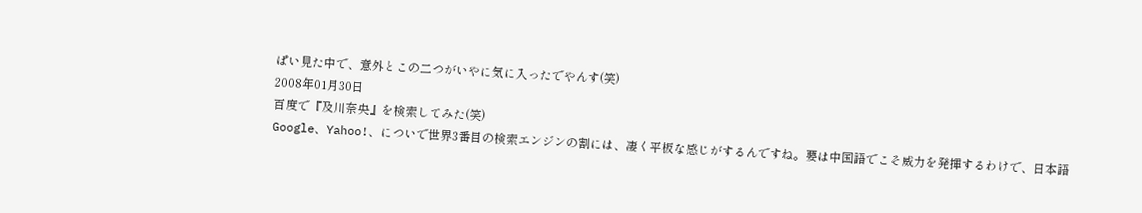ぱい見た中で、意外とこの二つがいやに気に入ったでやんす(笑)
2008年01月30日
百度で『及川奈央』を検索してみた(笑)
Google、Yahoo!、についで世界3番目の検索エンジンの割には、凄く平板な感じがするんですね。要は中国語でこそ威力を発揮するわけで、日本語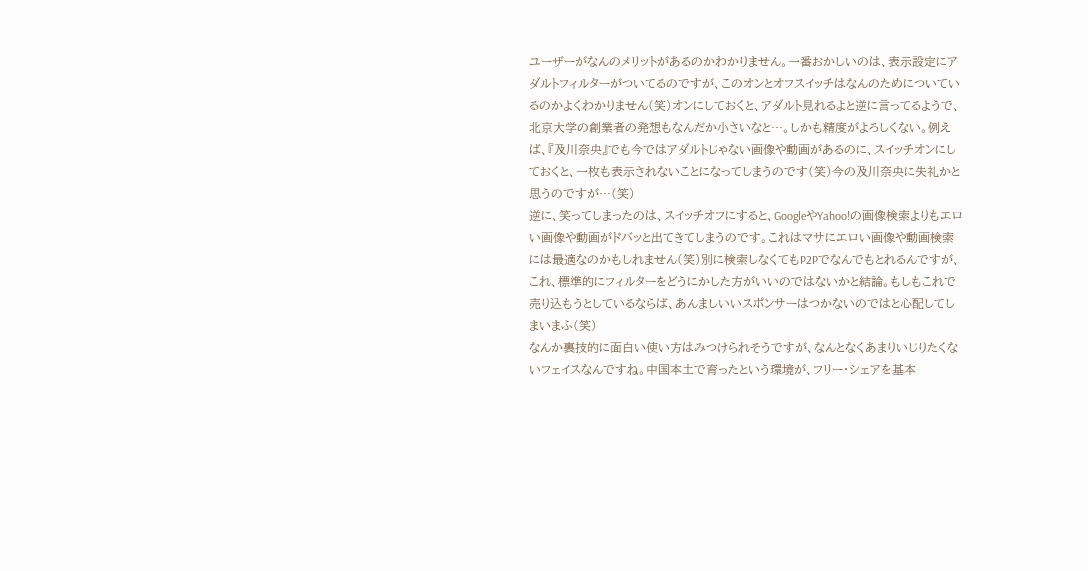ユーザーがなんのメリットがあるのかわかりません。一番おかしいのは、表示設定にアダルトフィルターがついてるのですが、このオンとオフスイッチはなんのためについているのかよくわかりません(笑)オンにしておくと、アダルト見れるよと逆に言ってるようで、北京大学の創業者の発想もなんだか小さいなと…。しかも精度がよろしくない。例えば、『及川奈央』でも今ではアダルトじゃない画像や動画があるのに、スイッチオンにしておくと、一枚も表示されないことになってしまうのです(笑)今の及川奈央に失礼かと思うのですが…(笑)
逆に、笑ってしまったのは、スイッチオフにすると、GoogleやYahoo!の画像検索よりもエロい画像や動画がドバッと出てきてしまうのです。これはマサにエロい画像や動画検索には最適なのかもしれません(笑)別に検索しなくてもP2Pでなんでもとれるんですが、これ、標準的にフィルターをどうにかした方がいいのではないかと結論。もしもこれで売り込もうとしているならば、あんましいいスポンサーはつかないのではと心配してしまいまふ(笑)
なんか裏技的に面白い使い方はみつけられそうですが、なんとなくあまりいじりたくないフェイスなんですね。中国本土で育ったという環境が、フリー・シェアを基本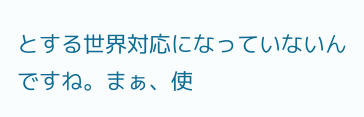とする世界対応になっていないんですね。まぁ、使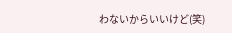わないからいいけど(笑)